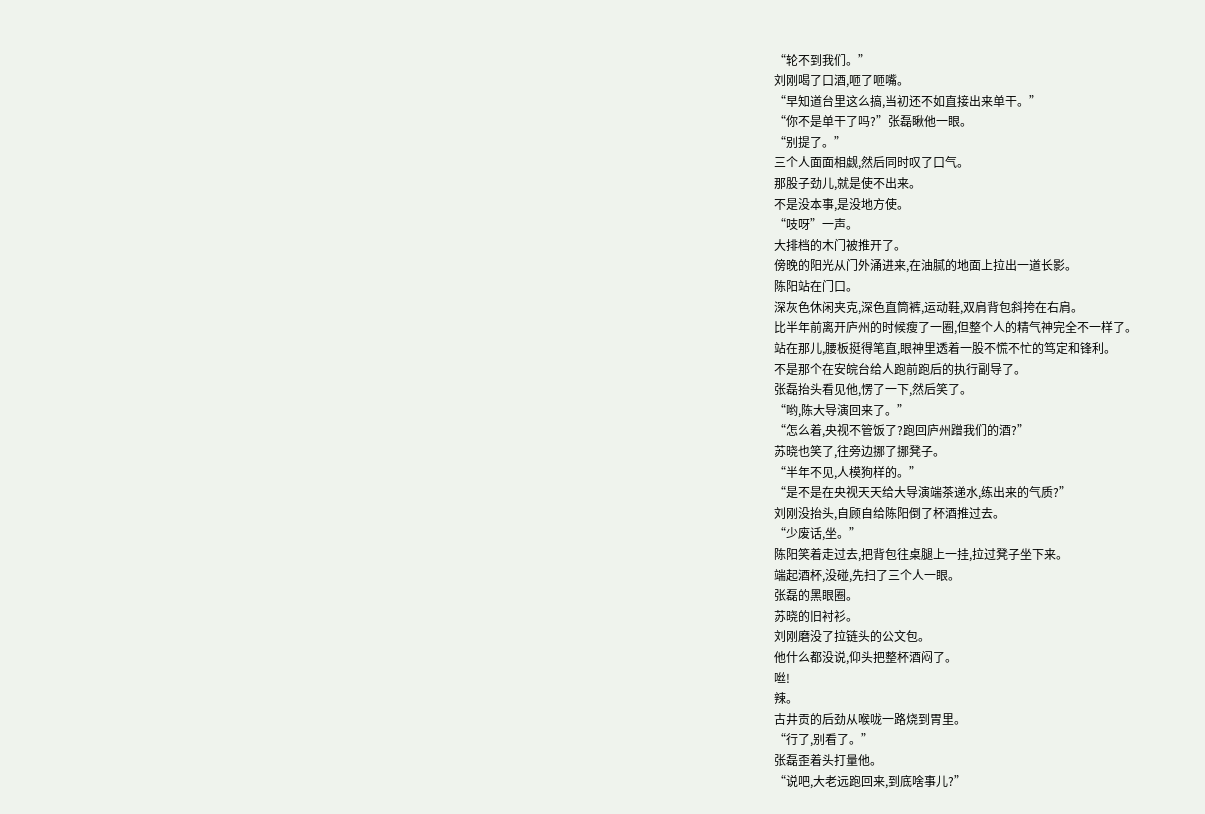“轮不到我们。”
刘刚喝了口酒,咂了咂嘴。
“早知道台里这么搞,当初还不如直接出来单干。”
“你不是单干了吗?”张磊瞅他一眼。
“别提了。”
三个人面面相觑,然后同时叹了口气。
那股子劲儿,就是使不出来。
不是没本事,是没地方使。
“吱呀”一声。
大排档的木门被推开了。
傍晚的阳光从门外涌进来,在油腻的地面上拉出一道长影。
陈阳站在门口。
深灰色休闲夹克,深色直筒裤,运动鞋,双肩背包斜挎在右肩。
比半年前离开庐州的时候瘦了一圈,但整个人的精气神完全不一样了。
站在那儿,腰板挺得笔直,眼神里透着一股不慌不忙的笃定和锋利。
不是那个在安皖台给人跑前跑后的执行副导了。
张磊抬头看见他,愣了一下,然后笑了。
“哟,陈大导演回来了。”
“怎么着,央视不管饭了?跑回庐州蹭我们的酒?”
苏晓也笑了,往旁边挪了挪凳子。
“半年不见,人模狗样的。”
“是不是在央视天天给大导演端茶递水,练出来的气质?”
刘刚没抬头,自顾自给陈阳倒了杯酒推过去。
“少废话,坐。”
陈阳笑着走过去,把背包往桌腿上一挂,拉过凳子坐下来。
端起酒杯,没碰,先扫了三个人一眼。
张磊的黑眼圈。
苏晓的旧衬衫。
刘刚磨没了拉链头的公文包。
他什么都没说,仰头把整杯酒闷了。
咝!
辣。
古井贡的后劲从喉咙一路烧到胃里。
“行了,别看了。”
张磊歪着头打量他。
“说吧,大老远跑回来,到底啥事儿?”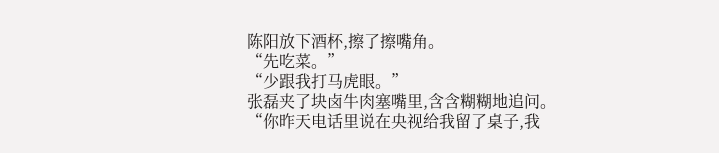陈阳放下酒杯,擦了擦嘴角。
“先吃菜。”
“少跟我打马虎眼。”
张磊夹了块卤牛肉塞嘴里,含含糊糊地追问。
“你昨天电话里说在央视给我留了桌子,我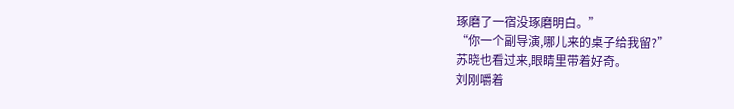琢磨了一宿没琢磨明白。”
“你一个副导演,哪儿来的桌子给我留?”
苏晓也看过来,眼睛里带着好奇。
刘刚嚼着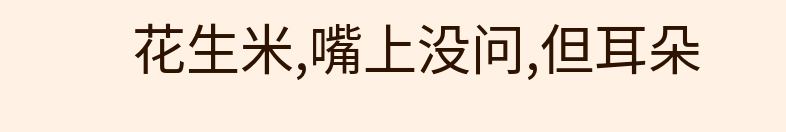花生米,嘴上没问,但耳朵